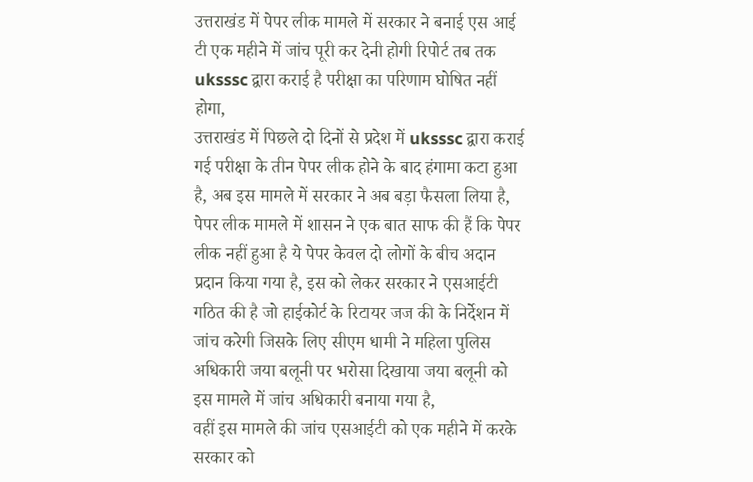उत्तराखंड में पेपर लीक मामले में सरकार ने बनाई एस आई टी एक महीने में जांच पूरी कर देनी होगी रिपोर्ट तब तक uksssc द्वारा कराई है परीक्षा का परिणाम घोषित नहीं होगा,
उत्तराखंड में पिछले दो दिनों से प्रदेश में uksssc द्वारा कराई गई परीक्षा के तीन पेपर लीक होने के बाद हंगामा कटा हुआ है, अब इस मामले में सरकार ने अब बड़ा फैसला लिया है,
पेपर लीक मामले में शासन ने एक बात साफ की हैं कि पेपर लीक नहीं हुआ है ये पेपर केवल दो लोगों के बीच अदान प्रदान किया गया है, इस को लेकर सरकार ने एसआईटी गठित की है जो हाईकोर्ट के रिटायर जज की के निर्देशन में जांच करेगी जिसके लिए सीएम धामी ने महिला पुलिस अधिकारी जया बलूनी पर भरोसा दिखाया जया बलूनी को इस मामले में जांच अधिकारी बनाया गया है,
वहीं इस मामले की जांच एसआईटी को एक महीने में करके सरकार को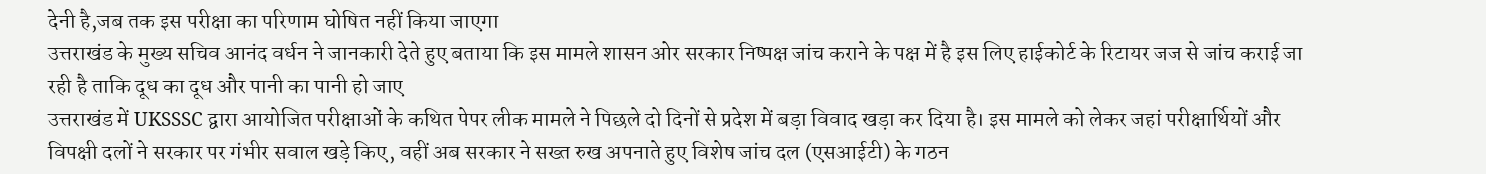देनी है,जब तक इस परीक्षा का परिणाम घोषित नहीं किया जाएगा
उत्तराखंड के मुख्य सचिव आनंद वर्धन ने जानकारी देते हुए बताया कि इस मामले शासन ओर सरकार निष्पक्ष जांच कराने के पक्ष में है इस लिए हाईकोर्ट के रिटायर जज से जांच कराई जा रही है ताकि दूध का दूध और पानी का पानी हो जाए
उत्तराखंड में UKSSSC द्वारा आयोजित परीक्षाओं के कथित पेपर लीक मामले ने पिछले दो दिनों से प्रदेश में बड़ा विवाद खड़ा कर दिया है। इस मामले को लेकर जहां परीक्षार्थियों और विपक्षी दलों ने सरकार पर गंभीर सवाल खड़े किए, वहीं अब सरकार ने सख्त रुख अपनाते हुए विशेष जांच दल (एसआईटी) के गठन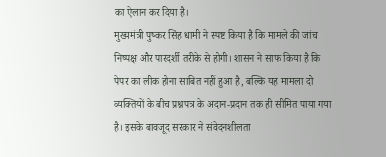का ऐलान कर दिया है।
मुख्यमंत्री पुष्कर सिंह धामी ने स्पष्ट किया है कि मामले की जांच निष्पक्ष और पारदर्शी तरीके से होगी। शासन ने साफ किया है कि पेपर का लीक होना साबित नहीं हुआ है, बल्कि यह मामला दो व्यक्तियों के बीच प्रश्नपत्र के अदान-प्रदान तक ही सीमित पाया गया है। इसके बावजूद सरकार ने संवेदनशीलता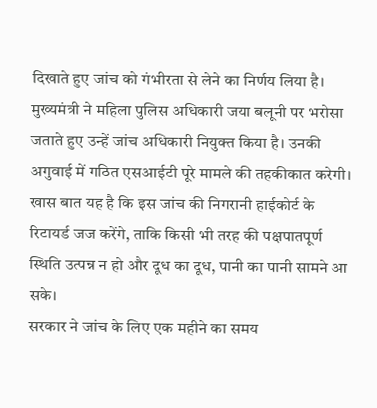दिखाते हुए जांच को गंभीरता से लेने का निर्णय लिया है।
मुख्यमंत्री ने महिला पुलिस अधिकारी जया बलूनी पर भरोसा जताते हुए उन्हें जांच अधिकारी नियुक्त किया है। उनकी अगुवाई में गठित एसआईटी पूरे मामले की तहकीकात करेगी। खास बात यह है कि इस जांच की निगरानी हाईकोर्ट के रिटायर्ड जज करेंगे, ताकि किसी भी तरह की पक्षपातपूर्ण स्थिति उत्पन्न न हो और दूध का दूध, पानी का पानी सामने आ सके।
सरकार ने जांच के लिए एक महीने का समय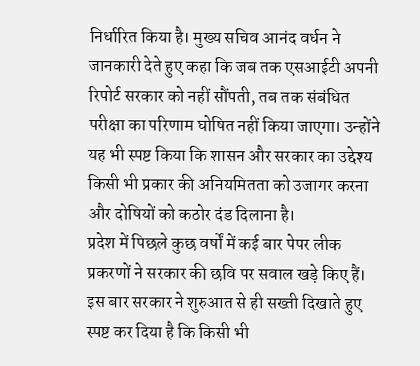निर्धारित किया है। मुख्य सचिव आनंद वर्धन ने जानकारी देते हुए कहा कि जब तक एसआईटी अपनी रिपोर्ट सरकार को नहीं सौंपती, तब तक संबंधित परीक्षा का परिणाम घोषित नहीं किया जाएगा। उन्होंने यह भी स्पष्ट किया कि शासन और सरकार का उद्देश्य किसी भी प्रकार की अनियमितता को उजागर करना और दोषियों को कठोर दंड दिलाना है।
प्रदेश में पिछले कुछ वर्षों में कई बार पेपर लीक प्रकरणों ने सरकार की छवि पर सवाल खड़े किए हैं। इस बार सरकार ने शुरुआत से ही सख्ती दिखाते हुए स्पष्ट कर दिया है कि किसी भी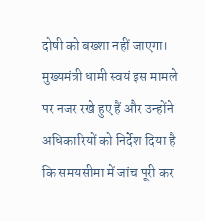दोषी को बख्शा नहीं जाएगा। मुख्यमंत्री धामी स्वयं इस मामले पर नजर रखे हुए हैं और उन्होंने अधिकारियों को निर्देश दिया है कि समयसीमा में जांच पूरी कर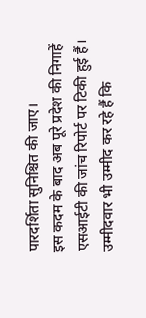पारदर्शिता सुनिश्चित की जाए।
इस कदम के बाद अब पूरे प्रदेश की निगाहें एसआईटी की जांच रिपोर्ट पर टिकी हुई हैं। उम्मीदवार भी उम्मीद कर रहे हैं कि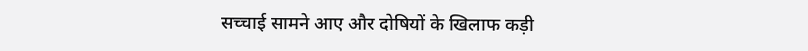सच्चाई सामने आए और दोषियों के खिलाफ कड़ी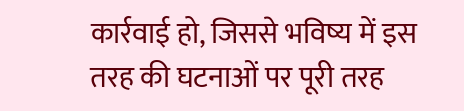कार्रवाई हो, जिससे भविष्य में इस तरह की घटनाओं पर पूरी तरह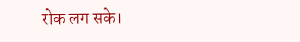रोक लग सके।